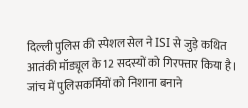दिल्ली पुलिस की स्पेशल सेल ने ISI से जुड़े कथित आतंकी मॉड्यूल के 12 सदस्यों को गिरफ्तार किया है। जांच में पुलिसकर्मियों को निशाना बनाने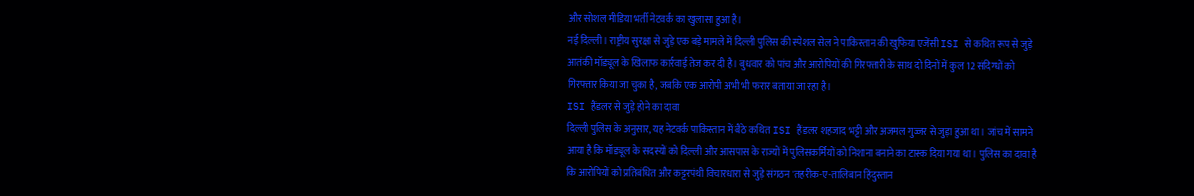और सोशल मीडिया भर्ती नेटवर्क का खुलासा हुआ है।
नई दिल्ली। राष्ट्रीय सुरक्षा से जुड़े एक बड़े मामले में दिल्ली पुलिस की स्पेशल सेल ने पाकिस्तान की खुफिया एजेंसी ISI से कथित रूप से जुड़े आतंकी मॉड्यूल के खिलाफ कार्रवाई तेज कर दी है। बुधवार को पांच और आरोपियों की गिरफ्तारी के साथ दो दिनों में कुल 12 संदिग्धों को गिरफ्तार किया जा चुका है, जबकि एक आरोपी अभी भी फरार बताया जा रहा है।
ISI हैंडलर से जुड़े होने का दावा
दिल्ली पुलिस के अनुसार, यह नेटवर्क पाकिस्तान में बैठे कथित ISI हैंडलर शहजाद भट्टी और अजमल गुज्जर से जुड़ा हुआ था। जांच में सामने आया है कि मॉड्यूल के सदस्यों को दिल्ली और आसपास के राज्यों में पुलिसकर्मियों को निशाना बनाने का टास्क दिया गया था। पुलिस का दावा है कि आरोपियों को प्रतिबंधित और कट्टरपंथी विचारधारा से जुड़े संगठन 'तहरीक-ए-तालिबान हिंदुस्तान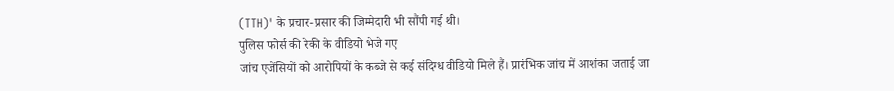(TTH)' के प्रचार-प्रसार की जिम्मेदारी भी सौंपी गई थी।
पुलिस फोर्स की रेकी के वीडियो भेजे गए
जांच एजेंसियों को आरोपियों के कब्जे से कई संदिग्ध वीडियो मिले हैं। प्रारंभिक जांच में आशंका जताई जा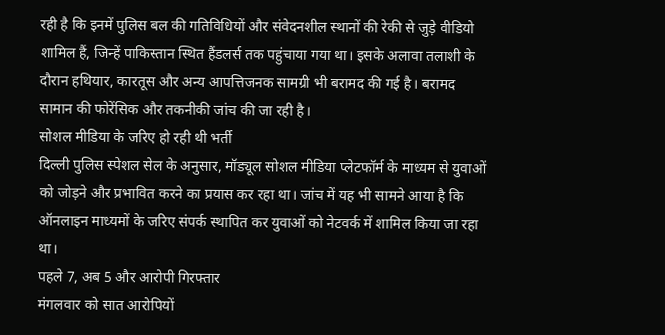रही है कि इनमें पुलिस बल की गतिविधियों और संवेदनशील स्थानों की रेकी से जुड़े वीडियो शामिल हैं, जिन्हें पाकिस्तान स्थित हैंडलर्स तक पहुंचाया गया था। इसके अलावा तलाशी के दौरान हथियार, कारतूस और अन्य आपत्तिजनक सामग्री भी बरामद की गई है। बरामद सामान की फोरेंसिक और तकनीकी जांच की जा रही है।
सोशल मीडिया के जरिए हो रही थी भर्ती
दिल्ली पुलिस स्पेशल सेल के अनुसार, मॉड्यूल सोशल मीडिया प्लेटफॉर्म के माध्यम से युवाओं को जोड़ने और प्रभावित करने का प्रयास कर रहा था। जांच में यह भी सामने आया है कि ऑनलाइन माध्यमों के जरिए संपर्क स्थापित कर युवाओं को नेटवर्क में शामिल किया जा रहा था।
पहले 7, अब 5 और आरोपी गिरफ्तार
मंगलवार को सात आरोपियों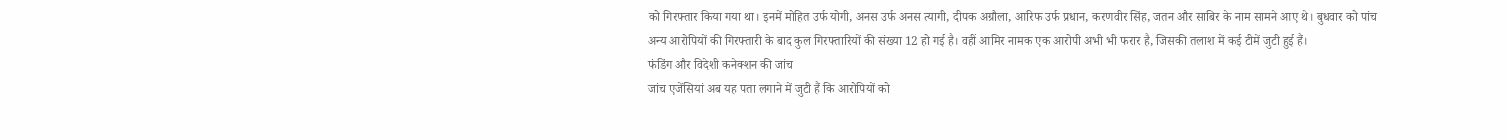को गिरफ्तार किया गया था। इनमें मोहित उर्फ योगी, अनस उर्फ अनस त्यागी, दीपक अग्रौला, आरिफ उर्फ प्रधान, करणवीर सिंह, जतन और साबिर के नाम सामने आए थे। बुधवार को पांच अन्य आरोपियों की गिरफ्तारी के बाद कुल गिरफ्तारियों की संख्या 12 हो गई है। वहीं आमिर नामक एक आरोपी अभी भी फरार है, जिसकी तलाश में कई टीमें जुटी हुई हैं।
फंडिंग और विदेशी कनेक्शन की जांच
जांच एजेंसियां अब यह पता लगाने में जुटी हैं कि आरोपियों को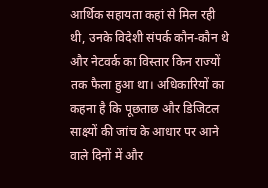आर्थिक सहायता कहां से मिल रही थी, उनके विदेशी संपर्क कौन-कौन थे और नेटवर्क का विस्तार किन राज्यों तक फैला हुआ था। अधिकारियों का कहना है कि पूछताछ और डिजिटल साक्ष्यों की जांच के आधार पर आने वाले दिनों में और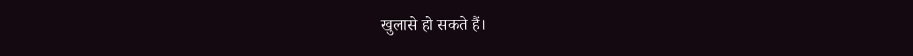खुलासे हो सकते हैं।